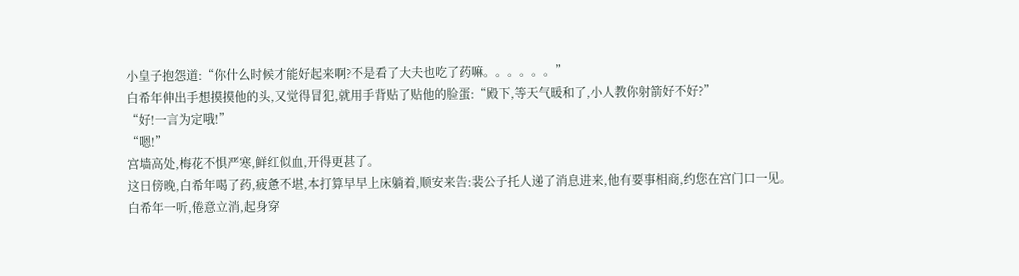小皇子抱怨道:“你什么时候才能好起来啊?不是看了大夫也吃了药嘛。。。。。。”
白希年伸出手想摸摸他的头,又觉得冒犯,就用手背贴了贴他的脸蛋:“殿下,等天气暖和了,小人教你射箭好不好?”
“好!一言为定哦!”
“嗯!”
宫墙高处,梅花不惧严寒,鲜红似血,开得更甚了。
这日傍晚,白希年喝了药,疲惫不堪,本打算早早上床躺着,顺安来告:裴公子托人递了消息进来,他有要事相商,约您在宫门口一见。
白希年一听,倦意立消,起身穿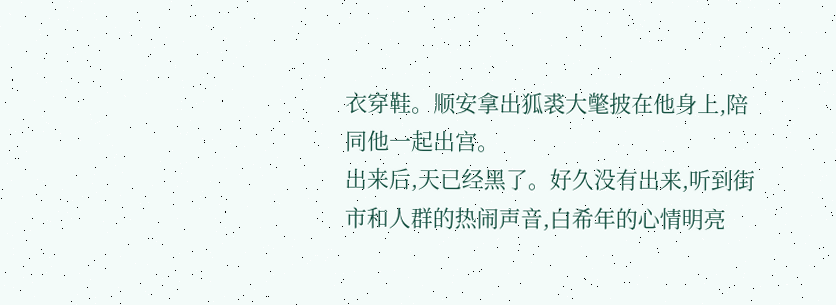衣穿鞋。顺安拿出狐裘大氅披在他身上,陪同他一起出宫。
出来后,天已经黑了。好久没有出来,听到街市和人群的热闹声音,白希年的心情明亮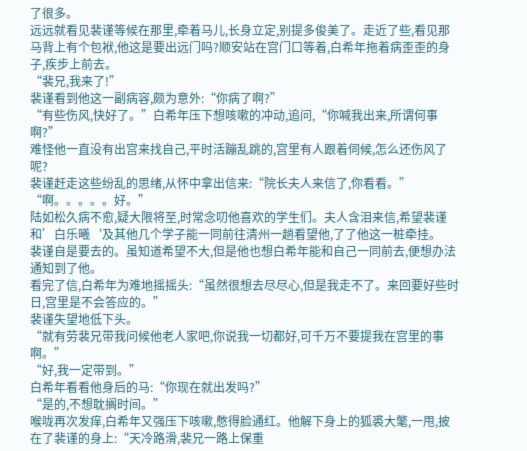了很多。
远远就看见裴谨等候在那里,牵着马儿,长身立定,别提多俊美了。走近了些,看见那马背上有个包袱,他这是要出远门吗?顺安站在宫门口等着,白希年拖着病歪歪的身子,疾步上前去。
“裴兄,我来了!”
裴谨看到他这一副病容,颇为意外:“你病了啊?”
“有些伤风,快好了。”白希年压下想咳嗽的冲动,追问,“你喊我出来,所谓何事啊?”
难怪他一直没有出宫来找自己,平时活蹦乱跳的,宫里有人跟着伺候,怎么还伤风了呢?
裴谨赶走这些纷乱的思绪,从怀中拿出信来:“院长夫人来信了,你看看。”
“啊。。。。。好。”
陆如松久病不愈,疑大限将至,时常念叨他喜欢的学生们。夫人含泪来信,希望裴谨和’白乐曦‘及其他几个学子能一同前往清州一趟看望他,了了他这一桩牵挂。
裴谨自是要去的。虽知道希望不大,但是他也想白希年能和自己一同前去,便想办法通知到了他。
看完了信,白希年为难地摇摇头:“虽然很想去尽尽心,但是我走不了。来回要好些时日,宫里是不会答应的。”
裴谨失望地低下头。
“就有劳裴兄带我问候他老人家吧,你说我一切都好,可千万不要提我在宫里的事啊。”
“好,我一定带到。”
白希年看看他身后的马:“你现在就出发吗?”
“是的,不想耽搁时间。”
喉咙再次发痒,白希年又强压下咳嗽,憋得脸通红。他解下身上的狐裘大氅,一甩,披在了裴谨的身上:“天冷路滑,裴兄一路上保重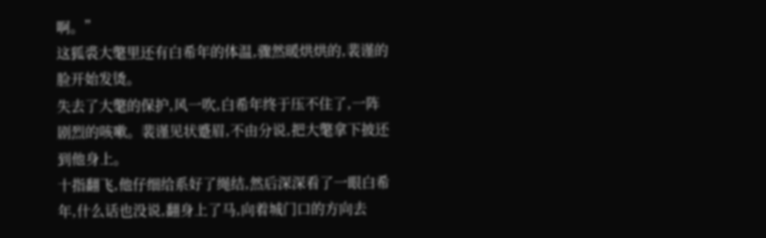啊。”
这狐裘大氅里还有白希年的体温,骤然暖烘烘的,裴谨的脸开始发烫。
失去了大氅的保护,风一吹,白希年终于压不住了,一阵剧烈的咳嗽。裴谨见状蹙眉,不由分说,把大氅拿下披还到他身上。
十指翻飞,他仔细给系好了绳结,然后深深看了一眼白希年,什么话也没说,翻身上了马,向着城门口的方向去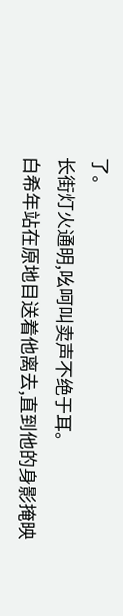了。
长街灯火通明,吆呵叫卖声不绝于耳。
白希年站在原地目送着他离去,直到他的身影掩映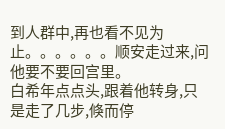到人群中,再也看不见为止。。。。。。顺安走过来,问他要不要回宫里。
白希年点点头,跟着他转身,只是走了几步,倏而停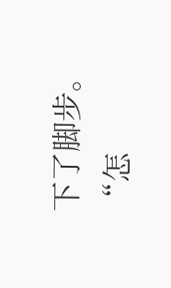下了脚步。
“怎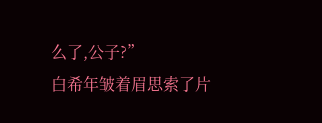么了,公子?”
白希年皱着眉思索了片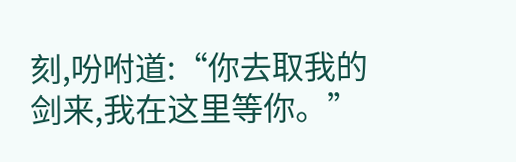刻,吩咐道:“你去取我的剑来,我在这里等你。”